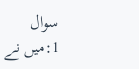سوال
1:میں نے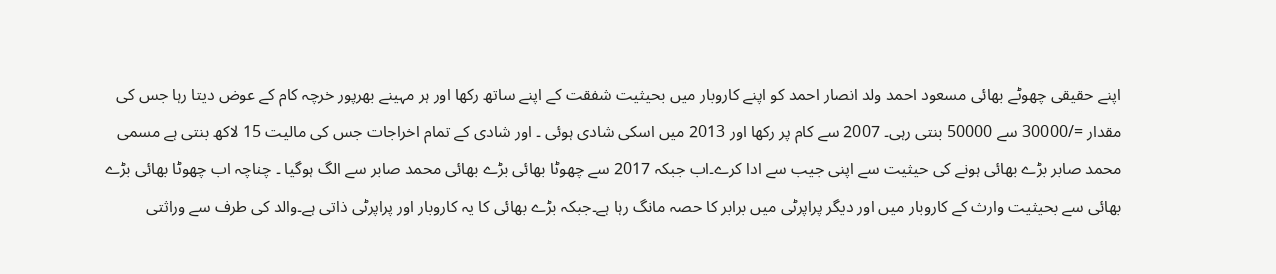اپنے حقیقی چھوٹے بھائی مسعود احمد ولد انصار احمد کو اپنے کاروبار میں بحیثیت شفقت کے اپنے ساتھ رکھا اور ہر مہینے بھرپور خرچہ کام کے عوض دیتا رہا جس کی مقدار =/30000 سے 50000 بنتی رہی۔ 2007 سے کام پر رکھا اور 2013 میں اسکی شادی ہوئی ۔ اور شادی کے تمام اخراجات جس کی مالیت 15 لاکھ بنتی ہے مسمی محمد صابر بڑے بھائی ہونے کی حیثیت سے اپنی جیب سے ادا کرے۔اب جبکہ 2017 سے چھوٹا بھائی بڑے بھائی محمد صابر سے الگ ہوگیا ۔ چناچہ اب چھوٹا بھائی بڑے بھائی سے بحیثیت وارث کے کاروبار میں اور دیگر پراپرٹی میں برابر کا حصہ مانگ رہا ہے۔جبکہ بڑے بھائی کا یہ کاروبار اور پراپرٹی ذاتی ہے۔والد کی طرف سے وراثتی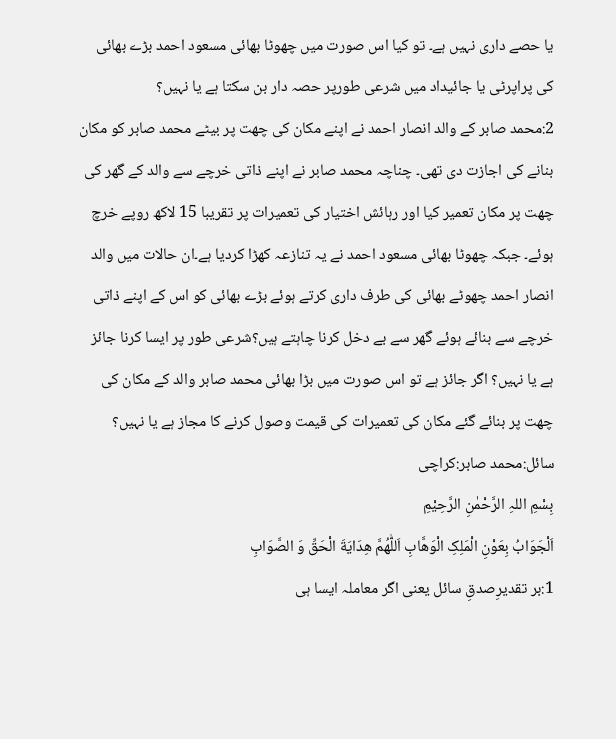یا حصے داری نہیں ہے۔ تو کیا اس صورت میں چھوٹا بھائی مسعود احمد بڑے بھائی کی پراپرٹی یا جائیداد میں شرعی طورپر حصہ دار بن سکتا ہے یا نہیں؟
2:محمد صابر کے والد انصار احمد نے اپنے مکان کی چھت پر بیٹے محمد صابر کو مکان بنانے کی اجازت دی تھی۔ چناچہ محمد صابر نے اپنے ذاتی خرچے سے والد کے گھر کی چھت پر مکان تعمیر کیا اور رہائش اختیار کی تعمیرات پر تقریبا 15 لاکھ روپے خرچ ہوئے۔ جبکہ چھوٹا بھائی مسعود احمد نے یہ تنازعہ کھڑا کردیا ہے۔ان حالات میں والد انصار احمد چھوٹے بھائی کی طرف داری کرتے ہوئے بڑے بھائی کو اس کے اپنے ذاتی خرچے سے بنائے ہوئے گھر سے بے دخل کرنا چاہتے ہیں؟شرعی طور پر ایسا کرنا جائز ہے یا نہیں؟ اگر جائز ہے تو اس صورت میں بڑا بھائی محمد صابر والد کے مکان کی چھت پر بنائے گئے مکان کی تعمیرات کی قیمت وصول کرنے کا مجاز ہے یا نہیں؟ سائل:محمد صابر:کراچی
بِسْمِ اللہِ الرَّحْمٰنِ الرَّحِيْمِ
اَلْجَوَابُ بِعَوْنِ الْمَلِکِ الْوَھَّابِ اَللّٰھُمَّ ھِدَايَةَ الْحَقِّ وَ الصَّوَابِ
1:بر تقدیرِصدقِ سائل یعنی اگر معاملہ ایسا ہی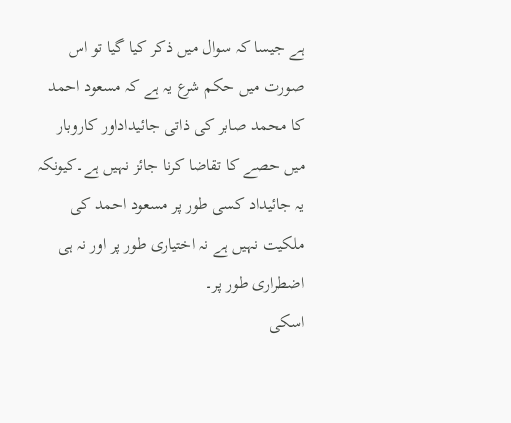ہے جیسا کہ سوال میں ذکر کیا گیا تو اس صورت میں حکم شرع یہ ہے کہ مسعود احمد کا محمد صابر کی ذاتی جائیداداور کاروبار میں حصے کا تقاضا کرنا جائز نہیں ہے۔کیونکہ یہ جائیداد کسی طور پر مسعود احمد کی ملکیت نہیں ہے نہ اختیاری طور پر اور نہ ہی اضطراری طور پر۔
اسکی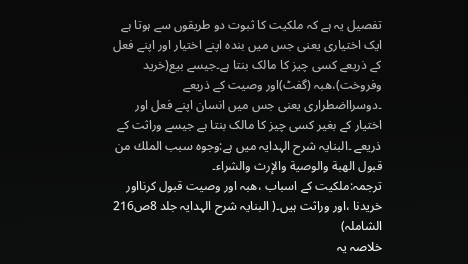تفصیل یہ ہے کہ ملکیت کا ثبوت دو طریقوں سے ہوتا ہے ایک اختیاری یعنی جس میں بندہ اپنے اختیار اور اپنے فعل کے ذریعے کسی چیز کا مالک بنتا ہے۔جیسے بیع(خرید وفروخت)،ھبہ (گفٹ)اور وصیت کے ذریعے ۔دوسرااضطراری یعنی جس میں انسان اپنے فعل اور اختیار کے بغیر کسی چیز کا مالک بنتا ہے جیسے وراثت کے ذریعے ۔البنایہ شرح الہدایہ میں ہے:وجوه سبب الملك من قبول الهبة والوصية والإرث والشراء۔
ترجمہ:ملکیت کے اسباب ،ھبہ اور وصیت قبول کرنااور خریدنا ،اور وراثت ہیں۔( البنایہ شرح الہدایہ جلد 8ص216 الشاملہ)
خلاصہ یہ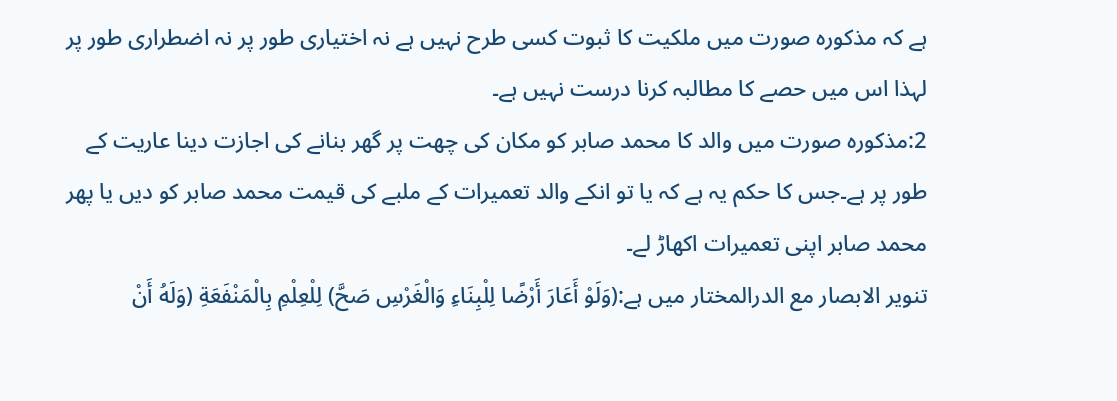ہے کہ مذکورہ صورت میں ملکیت کا ثبوت کسی طرح نہیں ہے نہ اختیاری طور پر نہ اضطراری طور پر لہذا اس میں حصے کا مطالبہ کرنا درست نہیں ہے۔
2:مذکورہ صورت میں والد کا محمد صابر کو مکان کی چھت پر گھر بنانے کی اجازت دینا عاریت کے طور پر ہے۔جس کا حکم یہ ہے کہ یا تو انکے والد تعمیرات کے ملبے کی قیمت محمد صابر کو دیں یا پھر محمد صابر اپنی تعمیرات اکھاڑ لے۔
تنویر الابصار مع الدرالمختار میں ہے:(وَلَوْ أَعَارَ أَرْضًا لِلْبِنَاءِ وَالْغَرْسِ صَحَّ) لِلْعِلْمِ بِالْمَنْفَعَةِ (وَلَهُ أَنْ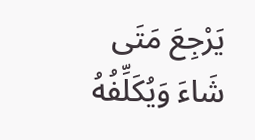يَرْجِعَ مَتَى شَاءَ وَيُكَلِّفُهُ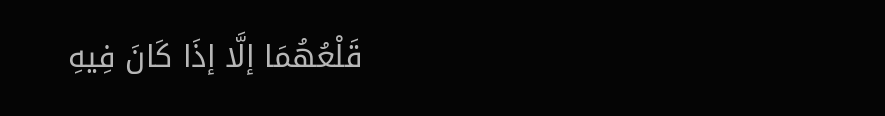قَلْعُهُمَا إلَّا إذَا كَانَ فِيهِ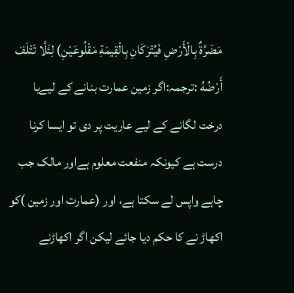مَضَرَّةٌ بِالْأَرْضِ فَيُتْرَكَانِ بِالْقِيمَةِ مَقْلُوعَيْنِ) لِئَلَّا تَتْلَفَ أَرْضُهُ :ترجمہ:اگر زمین عمارت بنانے کے لیےیا درخت لگانے کے لیے عاریت پر دی تو ایسا کرنا درست ہے کیونکہ منفعت معلوم ہےاور مالک جب چاہے واپس لے سکتا ہے، اور (عمارت اور زمین )کو اکھاڑ نے کا حکم دیا جائے لیکن اگر اکھاڑنے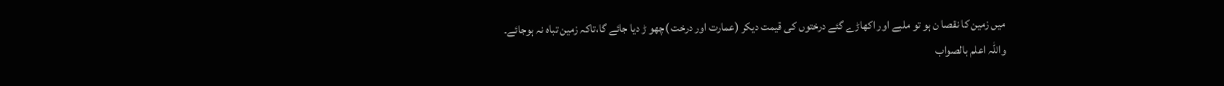میں زمین کا نقصا ن ہو تو ملبے اور اکھاڑے گئے درختوں کی قیمت دیکر (عمارت اور درخت )چھو ڑ دیا جائے گا،تاکہ زمین تباہ نہ ہوجائے۔
واللہ اعلم بالصواب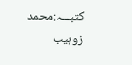کتبـــہ:محمد زوہیب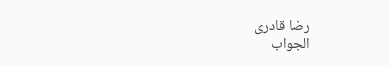رضا قادری
الجواب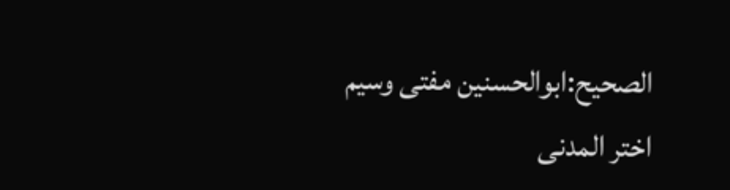الصحیح:ابوالحسنین مفتی وسیم اختر المدنی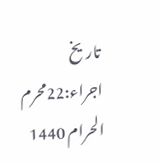تاریخ اجراء:22محرم الحرام 1440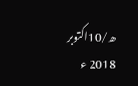ھ/10اکتوبر 2018 ء